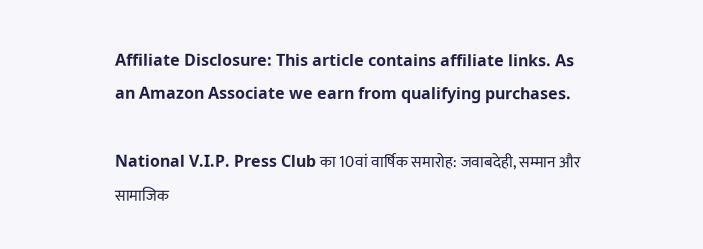Affiliate Disclosure: This article contains affiliate links. As an Amazon Associate we earn from qualifying purchases.

National V.I.P. Press Club का 10वां वार्षिक समारोह: जवाबदेही, सम्मान और सामाजिक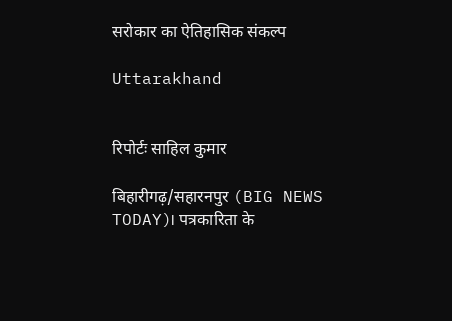सरोकार का ऐतिहासिक संकल्प

Uttarakhand


रिपोर्टः साहिल कुमार

बिहारीगढ़/सहारनपुर (BIG NEWS TODAY)। पत्रकारिता के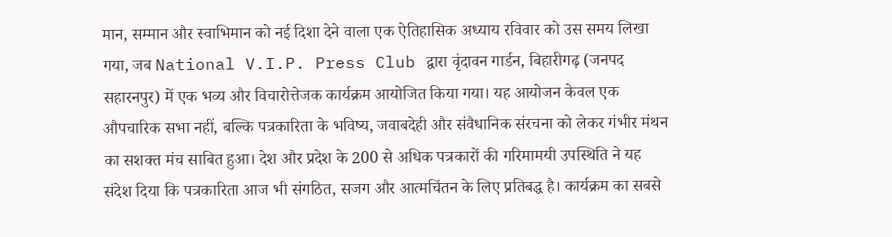मान, सम्मान और स्वाभिमान को नई दिशा देने वाला एक ऐतिहासिक अध्याय रविवार को उस समय लिखा गया, जब National V.I.P. Press Club द्वारा वृंदावन गार्डन, बिहारीगढ़ (जनपद सहारनपुर) में एक भव्य और विचारोत्तेजक कार्यक्रम आयोजित किया गया। यह आयोजन केवल एक औपचारिक सभा नहीं, बल्कि पत्रकारिता के भविष्य, जवाबदेही और संवैधानिक संरचना को लेकर गंभीर मंथन का सशक्त मंच साबित हुआ। देश और प्रदेश के 200 से अधिक पत्रकारों की गरिमामयी उपस्थिति ने यह संदेश दिया कि पत्रकारिता आज भी संगठित, सजग और आत्मचिंतन के लिए प्रतिबद्ध है। कार्यक्रम का सबसे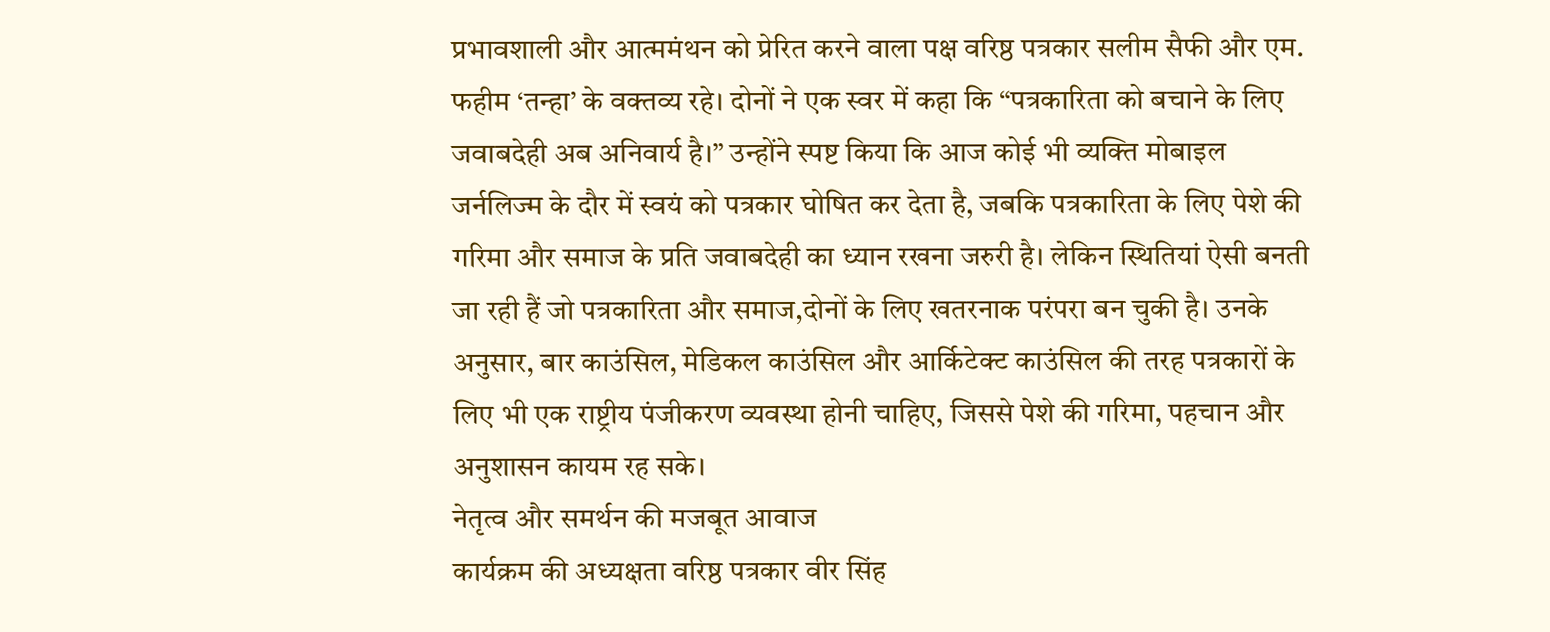प्रभावशाली और आत्ममंथन को प्रेरित करने वाला पक्ष वरिष्ठ पत्रकार सलीम सैफी और एम. फहीम ‘तन्हा’ के वक्तव्य रहे। दोनों ने एक स्वर में कहा कि “पत्रकारिता को बचाने के लिए जवाबदेही अब अनिवार्य है।” उन्होंने स्पष्ट किया कि आज कोई भी व्यक्ति मोबाइल जर्नलिज्म के दौर में स्वयं को पत्रकार घोषित कर देता है, जबकि पत्रकारिता के लिए पेशे की गरिमा और समाज के प्रति जवाबदेही का ध्यान रखना जरुरी है। लेकिन स्थितियां ऐसी बनती जा रही हैं जो पत्रकारिता और समाज,दोनों के लिए खतरनाक परंपरा बन चुकी है। उनके अनुसार, बार काउंसिल, मेडिकल काउंसिल और आर्किटेक्ट काउंसिल की तरह पत्रकारों के लिए भी एक राष्ट्रीय पंजीकरण व्यवस्था होनी चाहिए, जिससे पेशे की गरिमा, पहचान और अनुशासन कायम रह सके।
नेतृत्व और समर्थन की मजबूत आवाज
कार्यक्रम की अध्यक्षता वरिष्ठ पत्रकार वीर सिंह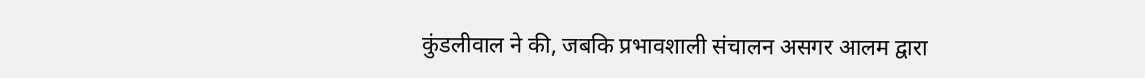कुंडलीवाल ने की, जबकि प्रभावशाली संचालन असगर आलम द्वारा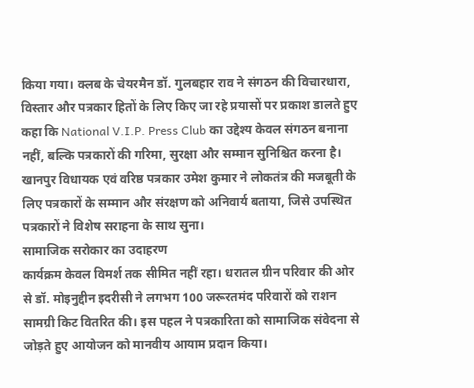किया गया। क्लब के चेयरमैन डॉ. गुलबहार राव ने संगठन की विचारधारा, विस्तार और पत्रकार हितों के लिए किए जा रहे प्रयासों पर प्रकाश डालते हुए कहा कि National V.I.P. Press Club का उद्देश्य केवल संगठन बनाना नहीं, बल्कि पत्रकारों की गरिमा, सुरक्षा और सम्मान सुनिश्चित करना है। खानपुर विधायक एवं वरिष्ठ पत्रकार उमेश कुमार ने लोकतंत्र की मजबूती के लिए पत्रकारों के सम्मान और संरक्षण को अनिवार्य बताया, जिसे उपस्थित पत्रकारों ने विशेष सराहना के साथ सुना।
सामाजिक सरोकार का उदाहरण
कार्यक्रम केवल विमर्श तक सीमित नहीं रहा। धरातल ग्रीन परिवार की ओर से डॉ. मोइनुद्दीन इदरीसी ने लगभग 100 जरूरतमंद परिवारों को राशन सामग्री किट वितरित की। इस पहल ने पत्रकारिता को सामाजिक संवेदना से जोड़ते हुए आयोजन को मानवीय आयाम प्रदान किया।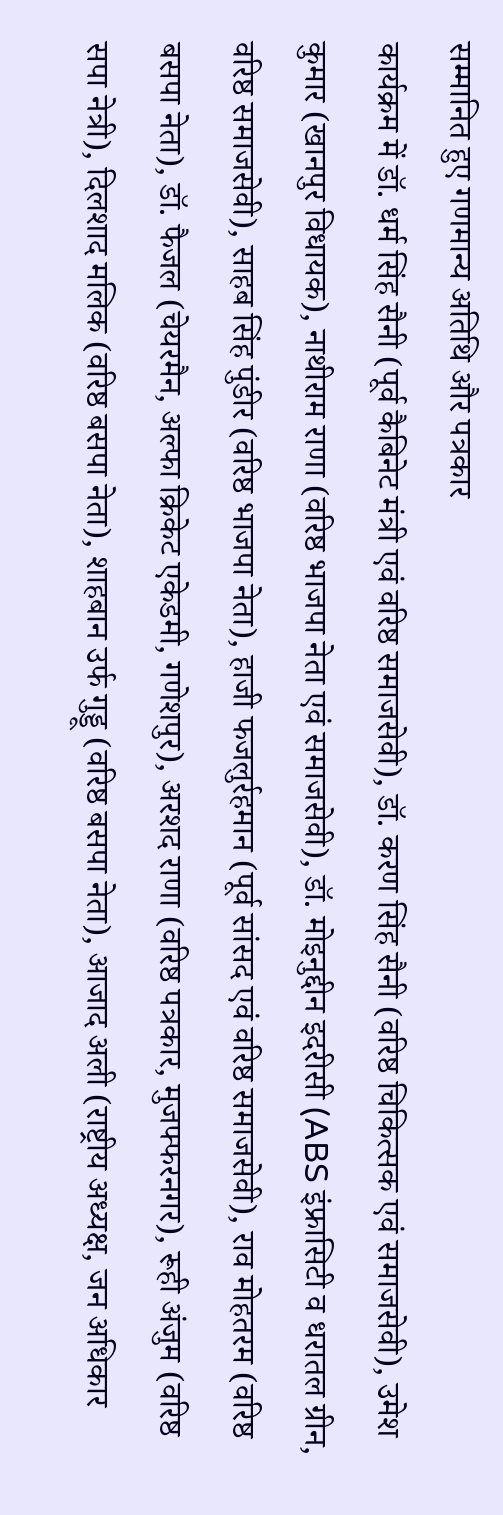सम्मानित हुए गणमान्य अतिथि और पत्रकार
कार्यक्रम में डॉ. धर्म सिंह सैनी (पूर्व कैबिनेट मंत्री एवं वरिष्ठ समाजसेवी), डॉ. करण सिंह सैनी (वरिष्ठ चिकित्सक एवं समाजसेवी), उमेश कुमार (खानपुर विधायक), नाथीराम राणा (वरिष्ठ भाजपा नेता एवं समाजसेवी), डॉ. मोइनुद्दीन इदरीसी (ABS इंफ्रासिटी व धरातल ग्रीन, वरिष्ठ समाजसेवी), साहब सिंह पुंडीर (वरिष्ठ भाजपा नेता), हाजी फजलुर्रहमान (पूर्व सांसद एवं वरिष्ठ समाजसेवी), राव मोहतरम (वरिष्ठ बसपा नेता), डॉ. फैजल (चेयरमैन, अल्फा क्रिकेट एकेडमी, गणेशपुर), अरशद राणा (वरिष्ठ पत्रकार, मुजफ्फरनगर), रूही अंजुम (वरिष्ठ सपा नेत्री), दिलशाद मलिक (वरिष्ठ बसपा नेता), शाहबान उर्फ गुड्डू (वरिष्ठ बसपा नेता), आजाद अली (राष्ट्रीय अध्यक्ष, जन अधिकार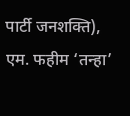पार्टी जनशक्ति), एम. फहीम ‘तन्हा’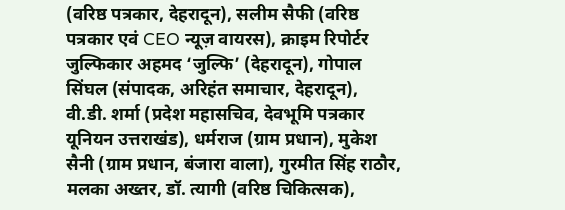(वरिष्ठ पत्रकार, देहरादून), सलीम सैफी (वरिष्ठ पत्रकार एवं CEO न्यूज़ वायरस), क्राइम रिपोर्टर जुल्फिकार अहमद ‘जुल्फि’ (देहरादून), गोपाल सिंघल (संपादक, अरिहंत समाचार, देहरादून), वी.डी. शर्मा (प्रदेश महासचिव, देवभूमि पत्रकार यूनियन उत्तराखंड), धर्मराज (ग्राम प्रधान), मुकेश सैनी (ग्राम प्रधान, बंजारा वाला), गुरमीत सिंह राठौर, मलका अख्तर, डॉ. त्यागी (वरिष्ठ चिकित्सक),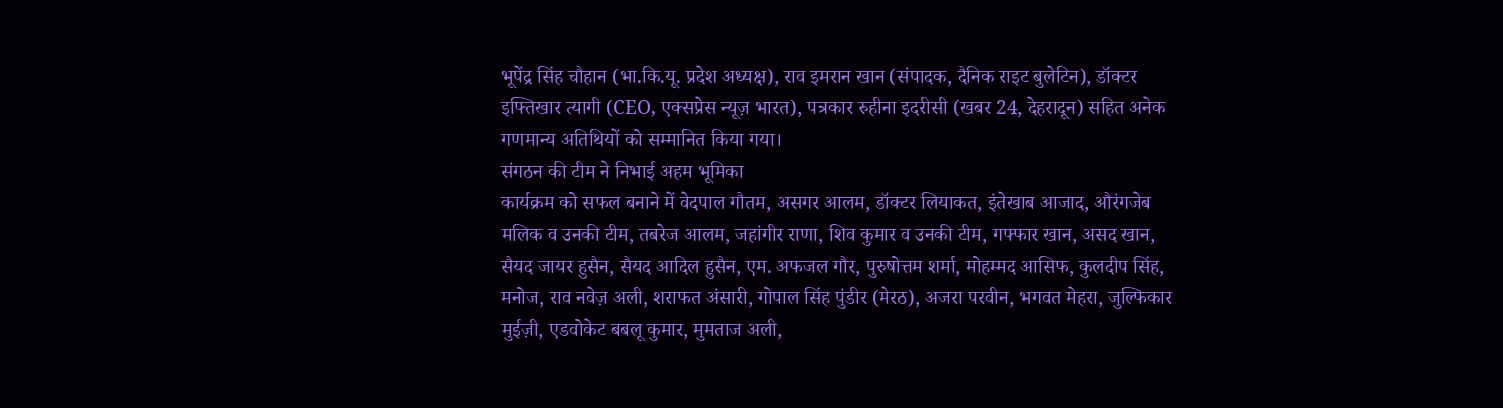भूपेंद्र सिंह चौहान (भा.कि.यू. प्रदेश अध्यक्ष), राव इमरान खान (संपादक, दैनिक राइट बुलेटिन), डॉक्टर इफ्तिखार त्यागी (CEO, एक्सप्रेस न्यूज़ भारत), पत्रकार रुहीना इदरीसी (खबर 24, देहरादून) सहित अनेक गणमान्य अतिथियों को सम्मानित किया गया।
संगठन की टीम ने निभाई अहम भूमिका
कार्यक्रम को सफल बनाने में वेदपाल गौतम, असगर आलम, डॉक्टर लियाकत, इंतेखाब आजाद, औरंगजेब मलिक व उनकी टीम, तबरेज आलम, जहांगीर राणा, शिव कुमार व उनकी टीम, गफ्फार खान, असद खान, सैयद जायर हुसैन, सैयद आदिल हुसैन, एम. अफजल गौर, पुरुषोत्तम शर्मा, मोहम्मद आसिफ, कुलदीप सिंह, मनोज, राव नवेज़ अली, शराफत अंसारी, गोपाल सिंह पुंडीर (मेरठ), अजरा परवीन, भगवत मेहरा, जुल्फिकार मुईज़ी, एडवोकेट बबलू कुमार, मुमताज अली,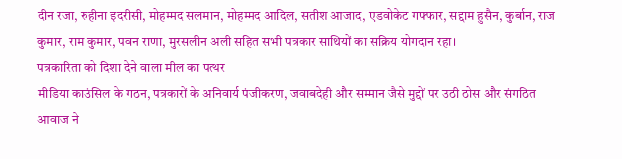दीन रजा, रुहीना इदरीसी, मोहम्मद सलमान, मोहम्मद आदिल, सतीश आजाद, एडवोकेट गफ्फार, सद्दाम हुसैन, कुर्बान, राज कुमार, राम कुमार, पवन राणा, मुरसलीन अली सहित सभी पत्रकार साथियों का सक्रिय योगदान रहा।
पत्रकारिता को दिशा देने वाला मील का पत्थर
मीडिया काउंसिल के गठन, पत्रकारों के अनिवार्य पंजीकरण, जवाबदेही और सम्मान जैसे मुद्दों पर उठी ठोस और संगठित आवाज ने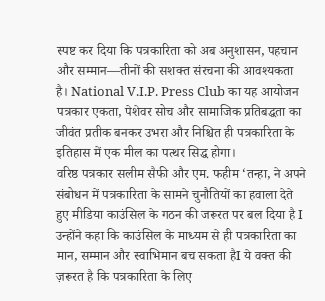स्पष्ट कर दिया कि पत्रकारिता को अब अनुशासन, पहचान और सम्मान—तीनों की सशक्त संरचना की आवश्यकता है। National V.I.P. Press Club का यह आयोजन पत्रकार एकता, पेशेवर सोच और सामाजिक प्रतिबद्धता का जीवंत प्रतीक बनकर उभरा और निश्चित ही पत्रकारिता के इतिहास में एक मील का पत्थर सिद्ध होगा।
वरिष्ठ पत्रकार सलीम सैफी और एम. फहीम ‘तन्हा, ने अपने संबोधन में पत्रकारिता के सामने चुनौतियों का हवाला देते हुए मीडिया काउंसिल के गठन की जरूरत पर बल दिया है I उन्होंने कहा कि काउंसिल के माध्यम से ही पत्रकारिता का मान, सम्मान और स्वाभिमान बच सकता हैI ये वक्त की ज़रूरत है कि पत्रकारिता के लिए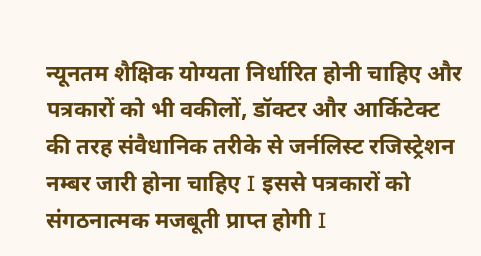न्यूनतम शैक्षिक योग्यता निर्धारित होनी चाहिए और पत्रकारों को भी वकीलों, डॉक्टर और आर्किटेक्ट की तरह संवैधानिक तरीके से जर्नलिस्ट रजिस्ट्रेशन नम्बर जारी होना चाहिए I इससे पत्रकारों को संगठनात्मक मजबूती प्राप्त होगी I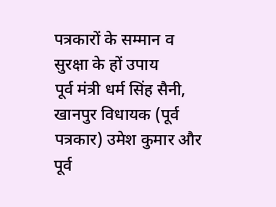पत्रकारों के सम्मान व सुरक्षा के हों उपाय
पूर्व मंत्री धर्म सिंह सैनी, खानपुर विधायक (पूर्व पत्रकार) उमेश कुमार और पूर्व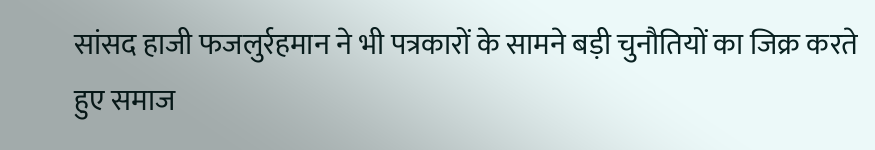सांसद हाजी फजलुर्रहमान ने भी पत्रकारों के सामने बड़ी चुनौतियों का जिक्र करते हुए समाज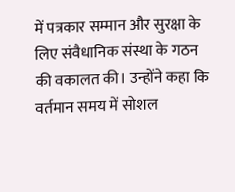में पत्रकार सम्मान और सुरक्षा के लिए संवैधानिक संस्था के गठन की वकालत की। उन्होंने कहा कि वर्तमान समय में सोशल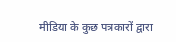मीडिया के कुछ पत्रकारों द्वारा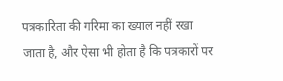पत्रकारिता की गरिमा का ख्याल नहीं रखा जाता है, और ऐसा भी होता है कि पत्रकारों पर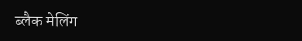ब्लैक मेलिंग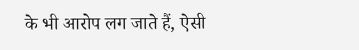के भी आरोप लग जाते हैं, ऐसी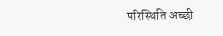परिस्थिति अच्छी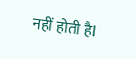नहीं होती हैI